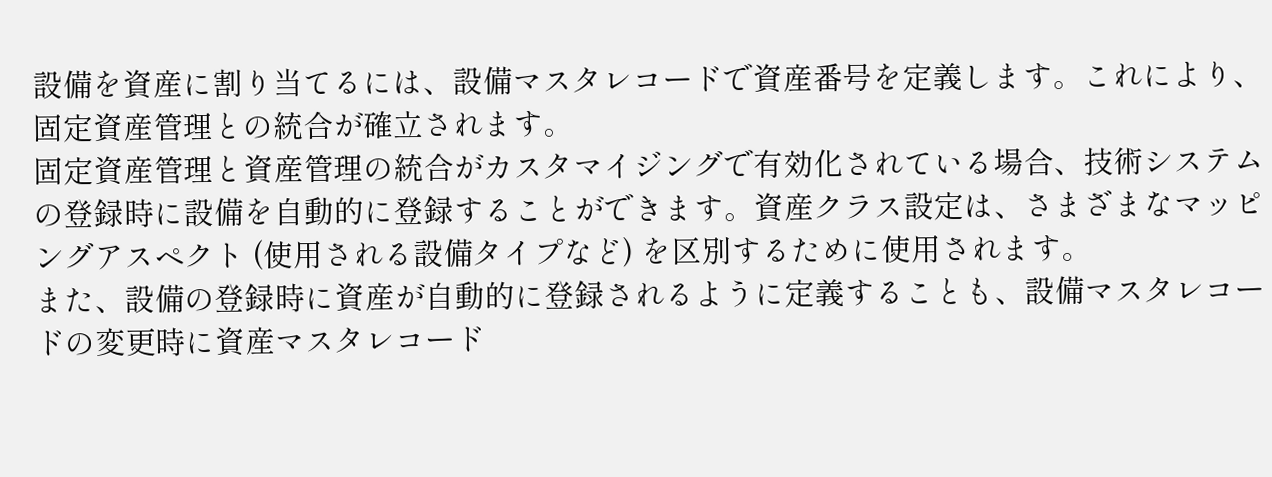設備を資産に割り当てるには、設備マスタレコードで資産番号を定義します。これにより、固定資産管理との統合が確立されます。
固定資産管理と資産管理の統合がカスタマイジングで有効化されている場合、技術システムの登録時に設備を自動的に登録することができます。資産クラス設定は、さまざまなマッピングアスペクト (使用される設備タイプなど) を区別するために使用されます。
また、設備の登録時に資産が自動的に登録されるように定義することも、設備マスタレコードの変更時に資産マスタレコード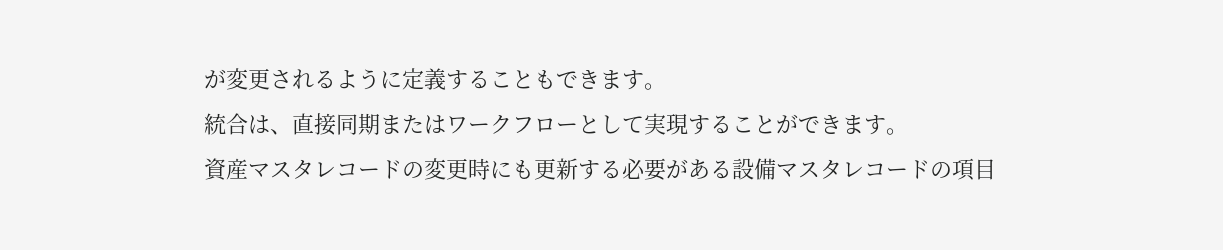が変更されるように定義することもできます。
統合は、直接同期またはワークフローとして実現することができます。
資産マスタレコードの変更時にも更新する必要がある設備マスタレコードの項目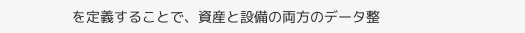を定義することで、資産と設備の両方のデータ整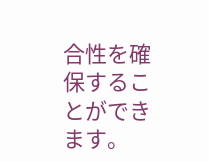合性を確保することができます。